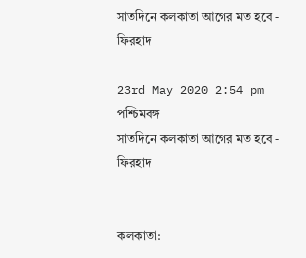সাতদিনে কলকাতা আগের মত হবে - ফিরহাদ

23rd May 2020 2:54 pm পশ্চিমবঙ্গ
সাতদিনে কলকাতা আগের মত হবে - ফিরহাদ


কলকাতা: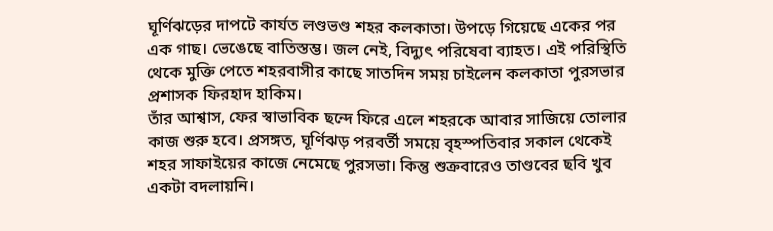ঘূর্ণিঝড়ের দাপটে কার্যত লণ্ডভণ্ড শহর কলকাতা। উপড়ে গিয়েছে একের পর এক গাছ। ভেঙেছে বাতিস্তম্ভ। জল নেই, বিদ্যুৎ পরিষেবা ব্যাহত। এই পরিস্থিতি থেকে মুক্তি পেতে শহরবাসীর কাছে সাতদিন সময় চাইলেন কলকাতা পুরসভার প্রশাসক ফিরহাদ হাকিম।
তাঁর আশ্বাস, ফের স্বাভাবিক ছন্দে ফিরে এলে শহরকে আবার সাজিয়ে তোলার কাজ শুরু হবে। প্রসঙ্গত, ঘূর্ণিঝড় পরবর্তী সময়ে বৃহস্পতিবার সকাল থেকেই শহর সাফাইয়ের কাজে নেমেছে পুরসভা। কিন্তু শুক্রবারেও তাণ্ডবের ছবি খুব একটা বদলায়নি।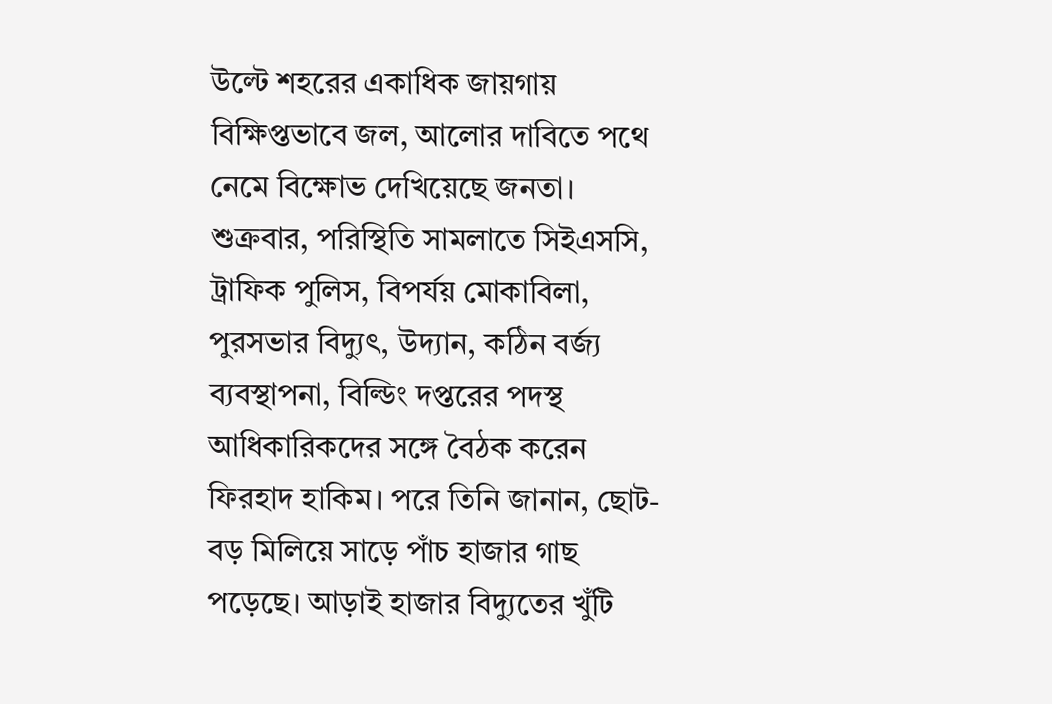উল্টে শহরের একাধিক জায়গায় বিক্ষিপ্তভাবে জল, আলোর দাবিতে পথে নেমে বিক্ষোভ দেখিয়েছে জনতা। শুক্রবার, পরিস্থিতি সামলাতে সিইএসসি, ট্রাফিক পুলিস, বিপর্যয় মোকাবিলা, পুরসভার বিদ্যুৎ, উদ্যান, কঠিন বর্জ্য ব্যবস্থাপনা, বিল্ডিং দপ্তরের পদস্থ আধিকারিকদের সঙ্গে বৈঠক করেন ফিরহাদ হাকিম। পরে তিনি জানান, ছোট-বড় মিলিয়ে সাড়ে পাঁচ হাজার গাছ পড়েছে। আড়াই হাজার বিদ্যুতের খুঁটি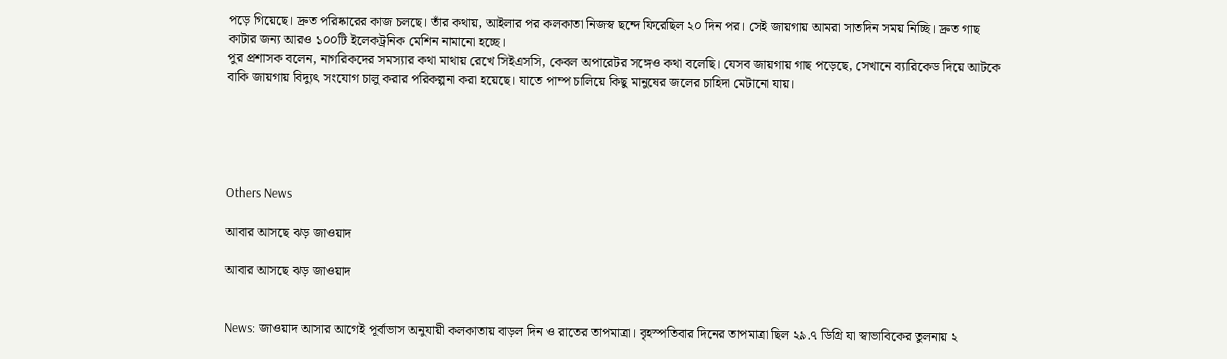পড়ে গিয়েছে। দ্রুত পরিষ্কারের কাজ চলছে। তাঁর কথায়, আইলার পর কলকাতা নিজস্ব ছন্দে ফিরেছিল ২০ দিন পর। সেই জায়গায় আমরা সাতদিন সময় নিচ্ছি। দ্রুত গাছ কাটার জন্য আরও ১০০টি ইলেকট্রনিক মেশিন নামানো হচ্ছে।
পুর প্রশাসক বলেন, নাগরিকদের সমস্যার কথা মাথায় রেখে সিইএসসি, কেবল অপারেটর সঙ্গেও কথা বলেছি। যেসব জায়গায় গাছ পড়েছে, সেখানে ব্যারিকেড দিয়ে আটকে বাকি জায়গায় বিদ্যুৎ সংযোগ চালু করার পরিকল্পনা করা হয়েছে। যাতে পাম্প চালিয়ে কিছু মানুষের জলের চাহিদা মেটানো যায়।





Others News

আবার আসছে ঝড় জাওয়াদ

আবার আসছে ঝড় জাওয়াদ


News: জাওয়াদ আসার আগেই পূর্বাভাস অনুযায়ী কলকাতায় বাড়ল দিন ও রাতের তাপমাত্রা। বৃহস্পতিবার দিনের তাপমাত্রা ছিল ২৯.৭ ডিগ্রি যা স্বাভাবিকের তুলনায় ২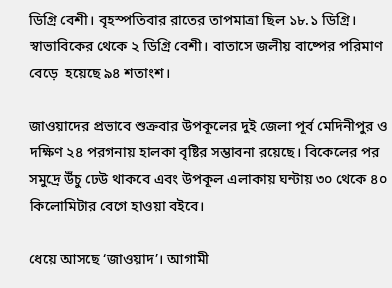ডিগ্রি বেশী। বৃহস্পতিবার রাতের তাপমাত্রা ছিল ১৮.১ ডিগ্রি। স্বাভাবিকের থেকে ২ ডিগ্রি বেশী। বাতাসে জলীয় বাষ্পের পরিমাণ বেড়ে  হয়েছে ৯৪ শতাংশ।

জাওয়াদের প্রভাবে শুক্রবার উপকূলের দুই জেলা পূর্ব মেদিনীপুর ও দক্ষিণ ২৪ পরগনায় হালকা বৃষ্টির সম্ভাবনা রয়েছে। বিকেলের পর সমুদ্রে উঁচু ঢেউ থাকবে এবং উপকূল এলাকায় ঘন্টায় ৩০ থেকে ৪০ কিলোমিটার বেগে হাওয়া বইবে।

ধেয়ে আসছে ‘জাওয়াদ’। আগামী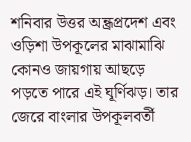শনিবার উত্তর অন্ধ্রপ্রদেশ এবং ওড়িশা উপকূলের মাঝামাঝি কোনও জায়গায় আছড়ে পড়তে পারে এই ঘূর্ণিঝড়। তার জেরে বাংলার উপকূলবর্তী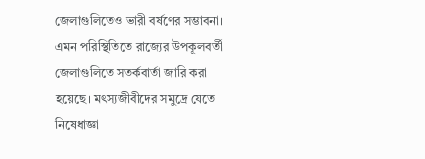জেলাগুলিতেও ভারী বর্ষণের সম্ভাবনা। এমন পরিস্থিতিতে রাজ্যের উপকূলবর্তী জেলাগুলিতে সতর্কবার্তা জারি করা হয়েছে। মৎস্যজীবীদের সমুদ্রে যেতে নিষেধাজ্ঞা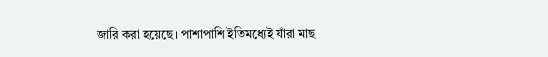জারি করা হয়েছে। পাশাপাশি ইতিমধ্যেই যাঁরা মাছ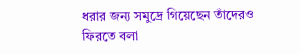ধরার জন্য সমুদ্রে গিয়েছেন তাঁদেরও ফিরতে বলা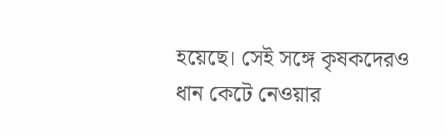হয়েছে। সেই সঙ্গে কৃষকদেরও ধান কেটে নেওয়ার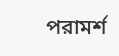পরামর্শ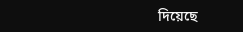দিয়েছে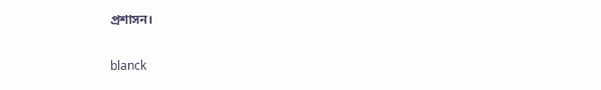প্রশাসন।


blanck